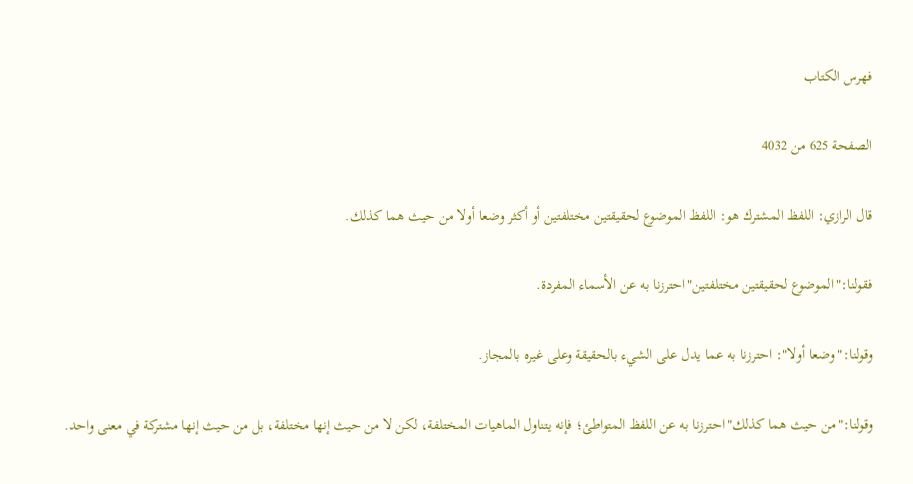فهرس الكتاب

الصفحة 625 من 4032

قال الرازي: اللفظ المشترك هو: اللفظ الموضوع لحقيقتين مختلفتين أو أكثر وضعا أولا من حيث هما كذلك.

فقولنا:"الموضوع لحقيقتين مختلفتين"احترزنا به عن الأسماء المفردة.

وقولنا:"وضعا أولا": احترزنا به عما يدل على الشيء بالحقيقة وعلى غيره بالمجاز.

وقولنا:"من حيث هما كذلك"احترزنا به عن اللفظ المتواطئ؛ فإنه يتناول الماهيات المختلفة، لكن لا من حيث إنها مختلفة، بل من حيث إنها مشتركة في معنى واحد.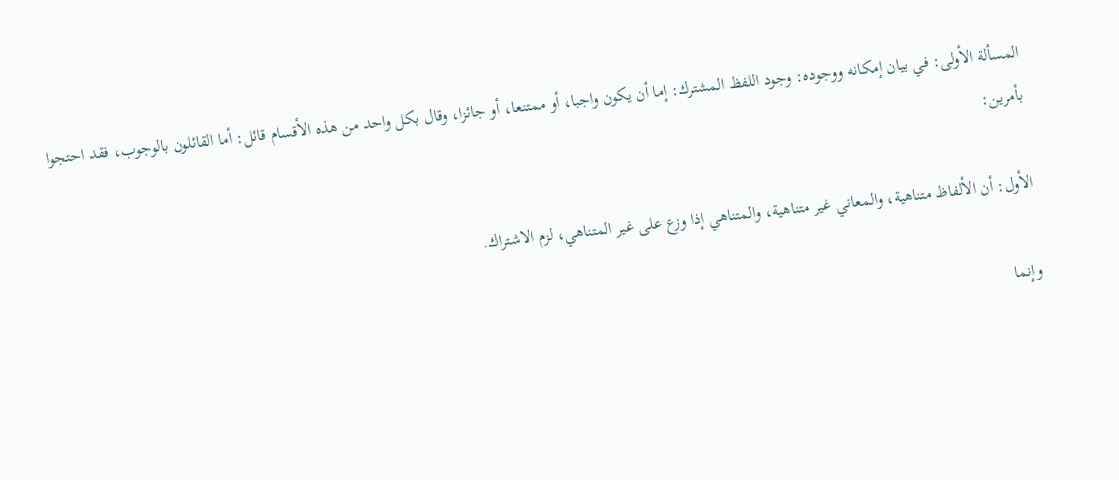المسألة الأولى: في بيان إمكانه ووجوده: وجود اللفظ المشترك: إما أن يكون واجبا، أو ممتنعا، أو جائزا، وقال بكل واحد من هذه الأقسام قائل: أما القائلون بالوجوب، فقد احتجوا بأمرين:

الأول: أن الألفاظ متناهية، والمعاني غير متناهية، والمتناهي إذا وزع على غير المتناهي، لزم الاشتراك.

وإنما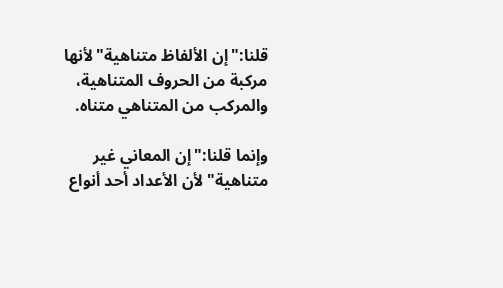قلنا:"إن الألفاظ متناهية"لأنها مركبة من الحروف المتناهية، والمركب من المتناهي متناه.

وإنما قلنا:"إن المعاني غير متناهية"لأن الأعداد أحد أنواع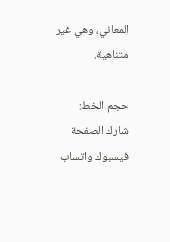المعاني، وهي غير متناهية.

حجم الخط:
شارك الصفحة
فيسبوك واتساب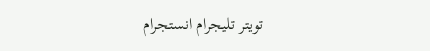تويتر تليجرام انستجرام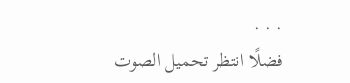. . .
فضلًا انتظر تحميل الصوت